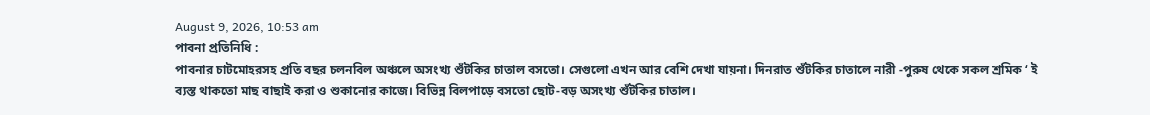August 9, 2026, 10:53 am
পাবনা প্রতিনিধি :
পাবনার চাটমোহরসহ প্রতি বছর চলনবিল অঞ্চলে অসংখ্য শুঁটকির চাতাল বসতো। সেগুলো এখন আর বেশি দেখা যায়না। দিনরাত শুঁটকির চাতালে নারী -পুরুষ থেকে সকল শ্রমিক ‘ ই ব্যস্ত থাকতো মাছ বাছাই করা ও শুকানোর কাজে। বিভিন্ন বিলপাড়ে বসতো ছোট-বড় অসংখ্য শুঁটকির চাতাল।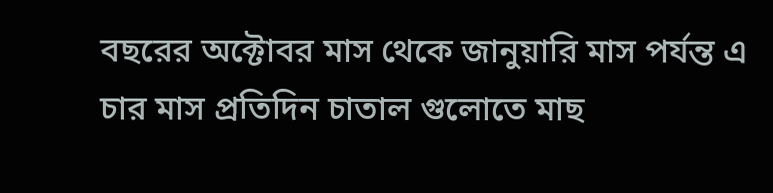বছরের অক্টোবর মাস থেকে জানুয়ারি মাস পর্যন্ত এ চার মাস প্রতিদিন চাতাল গুলোতে মাছ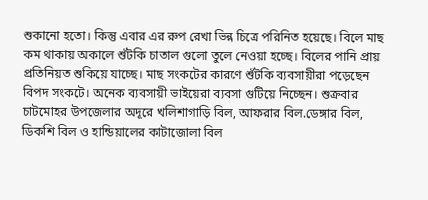শুকানো হতো। কিন্তু এবার এর রুপ রেখা ভিন্ন চিত্রে পরিনিত হয়েছে। বিলে মাছ কম থাকায় অকালে শুঁটকি চাতাল গুলো তুলে নেওয়া হচ্ছে। বিলের পানি প্রায় প্রতিনিয়ত শুকিয়ে যাচ্ছে। মাছ সংকটের কারণে শুঁটকি ব্যবসায়ীরা পড়েছেন বিপদ সংকটে। অনেক ব্যবসায়ী ভাইয়েরা ব্যবসা গুটিয়ে নিচ্ছেন। শুক্রবার চাটমোহর উপজেলার অদূরে খলিশাগাড়ি বিল, আফরার বিল.ডেঙ্গার বিল, ডিকশি বিল ও হান্ডিয়ালের কাটাজোলা বিল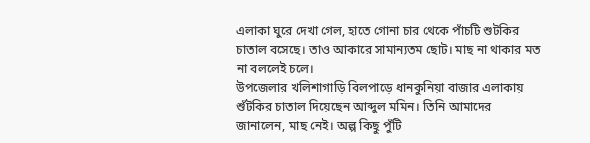এলাকা ঘুরে দেখা গেল, হাতে গোনা চার থেকে পাঁচটি শুটকির চাতাল বসেছে। তাও আকারে সামান্যতম ছোট। মাছ না থাকার মত না বললেই চলে।
উপজেলার খলিশাগাড়ি বিলপাড়ে ধানকুনিয়া বাজার এলাকায় শুঁটকির চাতাল দিয়েছেন আব্দুল মমিন। তিনি আমাদের জানালেন, মাছ নেই। অল্প কিছু পুঁটি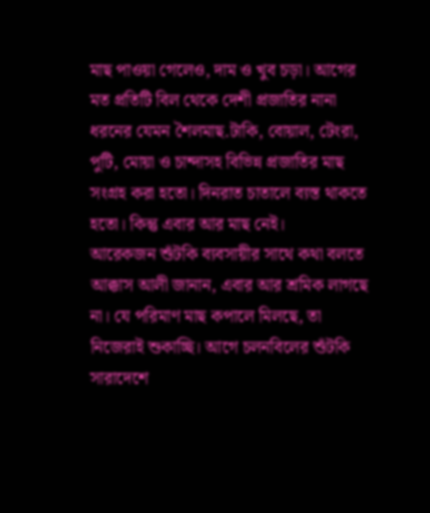মাছ পাওয়া গেলেও, দাম ও খুব চড়া। আগের মত প্রতিটি বিল থেকে দেশী প্রজাতির নানা ধরনের যেমন শৈলমাছ.টাকি, বোয়াল, টেংরা, পুটি, মোয়া ও চান্দাসহ বিভিন্ন প্রজাতির মাছ সংগ্রহ করা হতো। দিনরাত চাতালে ব্যস্ত থাকতে হতো। কিন্তু এবার আর মাছ নেই।
আরেকজন শুঁটকি ব্যবসায়ীর সাথে কথা বলতে আক্কাস আলী জানান, এবার আর শ্রমিক লাগছে না। যে পরিমাণ মাছ কপালে মিলছে, তা নিজেরাই শুকাচ্ছি। আগে চলনবিলের শুঁটকি সারাদেশে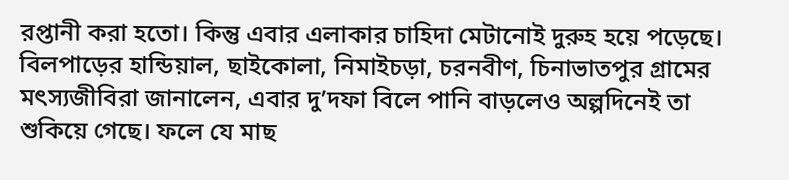রপ্তানী করা হতো। কিন্তু এবার এলাকার চাহিদা মেটানোই দুরুহ হয়ে পড়েছে।
বিলপাড়ের হান্ডিয়াল, ছাইকোলা, নিমাইচড়া, চরনবীণ, চিনাভাতপুর গ্রামের মৎস্যজীবিরা জানালেন, এবার দু’দফা বিলে পানি বাড়লেও অল্পদিনেই তা শুকিয়ে গেছে। ফলে যে মাছ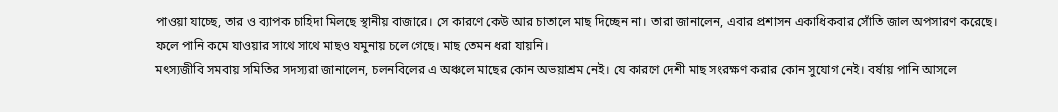পাওয়া যাচ্ছে, তার ও ব্যাপক চাহিদা মিলছে স্থানীয় বাজারে। সে কারণে কেউ আর চাতালে মাছ দিচ্ছেন না। তারা জানালেন, এবার প্রশাসন একাধিকবার সোঁতি জাল অপসারণ করেছে। ফলে পানি কমে যাওয়ার সাথে সাথে মাছও যমুনায় চলে গেছে। মাছ তেমন ধরা যায়নি।
মৎস্যজীবি সমবায় সমিতির সদস্যরা জানালেন, চলনবিলের এ অঞ্চলে মাছের কোন অভয়াশ্রম নেই। যে কারণে দেশী মাছ সংরক্ষণ করার কোন সুযোগ নেই। বর্ষায় পানি আসলে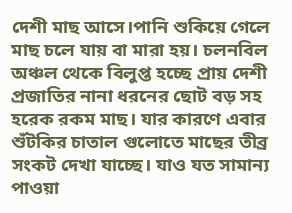দেশী মাছ আসে।পানি শুকিয়ে গেলে মাছ চলে যায় বা মারা হয়। চলনবিল অঞ্চল থেকে বিলুপ্ত হচ্ছে প্রায় দেশী প্রজাতির নানা ধরনের ছোট বড় সহ হরেক রকম মাছ। যার কারণে এবার শুঁটকির চাতাল গুলোতে মাছের তীব্র সংকট দেখা যাচ্ছে। যাও যত সামান্য পাওয়া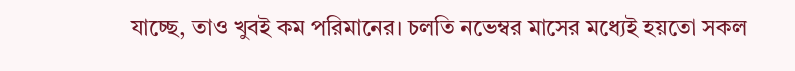যাচ্ছে, তাও খুবই কম পরিমানের। চলতি নভেম্বর মাসের মধ্যেই হয়তো সকল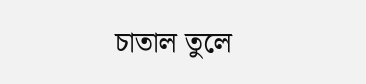চাতাল তুলে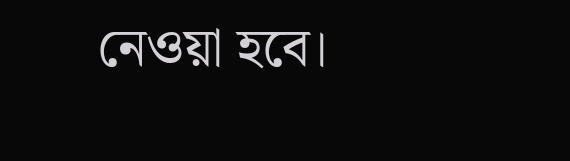নেওয়া হবে।